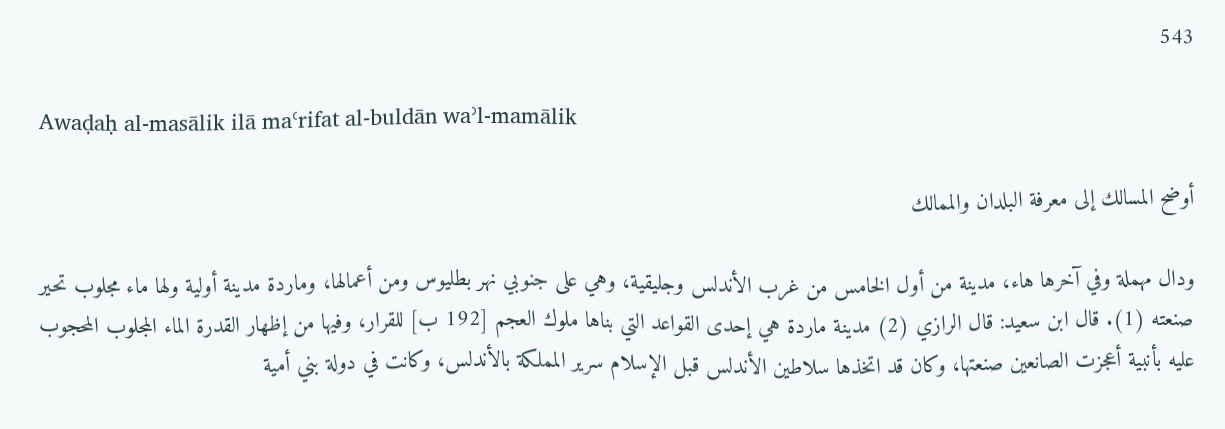543

Awaḍaḥ al-masālik ilā maʿrifat al-buldān waʾl-mamālik

أوضح المسالك إلى معرفة البلدان والممالك

ودال مهملة وفي آخرها هاء، مدينة من أول الخامس من غرب الأندلس وجليقية، وهي على جنوبي نهر بطليوس ومن أعمالها، وماردة مدينة أولية ولها ماء مجلوب تحير صنعته (1). قال ابن سعيد: قال الرازي (2) مدينة ماردة هي إحدى القواعد التي بناها ملوك العجم [192 ب] للقرار، وفيها من إظهار القدرة الماء المجلوب المحجوب عليه بأنبية أعجزت الصانعين صنعتها، وكان قد اتخذها سلاطين الأندلس قبل الإسلام سرير المملكة بالأندلس، وكانت في دولة بني أمية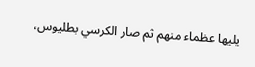يليها عظماء منهم ثم صار الكرسي بطليوس،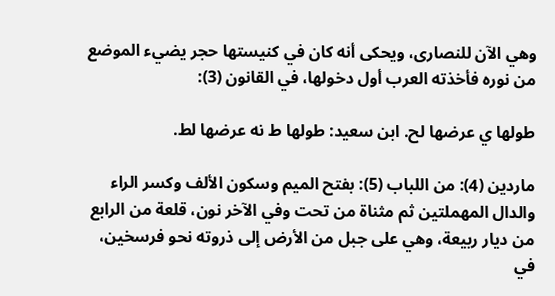وهي الآن للنصارى، ويحكى أنه كان في كنيستها حجر يضيء الموضع من نوره فأخذته العرب أول دخولها، في القانون (3):

طولها ي عرضها لح. ابن سعيد: طولها ط نه عرضها لط.

ماردين (4): من اللباب (5): بفتح الميم وسكون الألف وكسر الراء والدال المهملتين ثم مثناة من تحت وفي الآخر نون، قلعة من الرابع من ديار ربيعة، وهي على جبل من الأرض إلى ذروته نحو فرسخين، في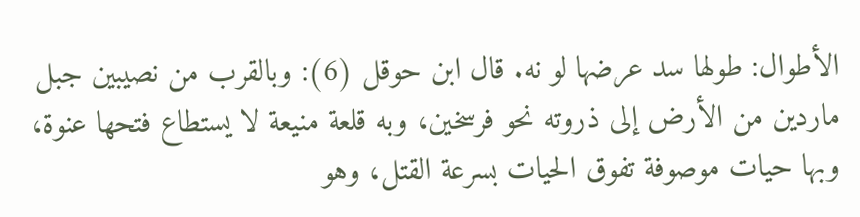الأطوال: طولها سد عرضها لو نه. قال ابن حوقل (6): وبالقرب من نصيبين جبل ماردين من الأرض إلى ذروته نحو فرسخين، وبه قلعة منيعة لا يستطاع فتحها عنوة، وبها حيات موصوفة تفوق الحيات بسرعة القتل، وهو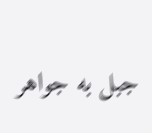جبل به جواهر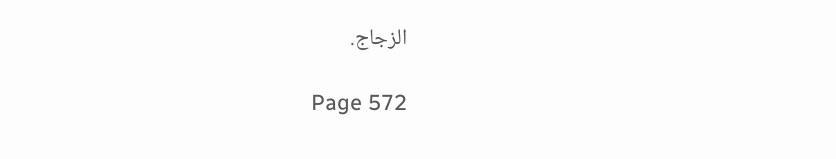الزجاج.

Page 572